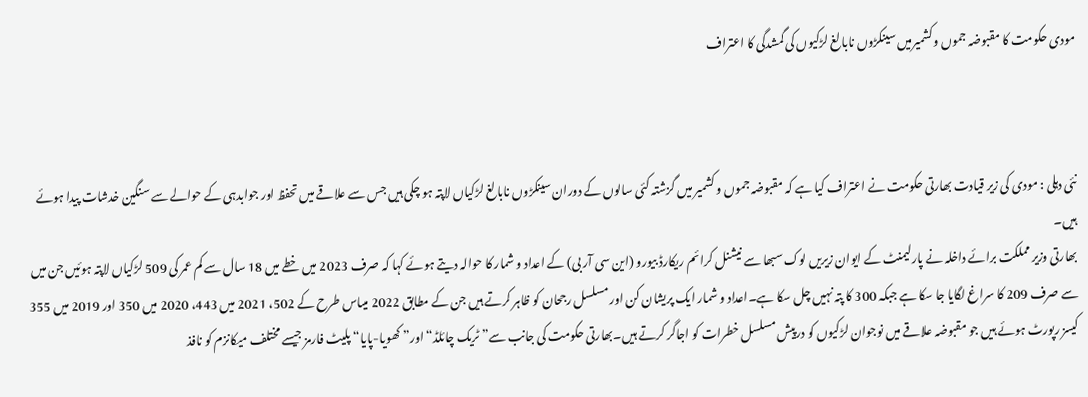مودی حکومت کا مقبوضہ جموں وکشمیرمیں سینکڑوں نابالغ لڑکیوں کی گمشدگی کا اعتراف



نئی دہلی : مودی کی زیر قیادت بھارتی حکومت نے اعتراف کیا ہے کہ مقبوضہ جموں و کشمیر میں گزشتہ کئی سالوں کے دوران سینکڑوں نابالغ لڑکیاں لاپتہ ہو چکی ہیں جس سے علاقے میں تحفظ اور جوابدہی کے حوالے سے سنگین خدشات پیدا ہوئے ہیں۔
بھارتی وزیر مملکت برائے داخلہ نے پارلیمنٹ کے ایوان زیریں لوک سبھا سے نیشنل کرائم ریکارڈ بیورو (این سی آر بی) کے اعداد و شمار کا حوالہ دیتے ہوئے کہا کہ صرف 2023 میں خطے میں 18 سال سے کم عمر کی 509 لڑکیاں لاپتہ ہوئیں جن میں سے صرف 209 کا سراغ لگایا جا سکا ہے جبکہ 300 کا پتہ نہیں چل سکا ہے۔اعداد و شمار ایک پریشان کن اور مسلسل رجحان کو ظاہر کرتے ہیں جن کے مطابق 2022 میںاس طرح کے 502، 2021 میں 443، 2020 میں 350 اور 2019 میں 355 کیسز رپورٹ ہوئے ہیں جو مقبوضہ علاقے میں نوجوان لڑکیوں کو درپیش مسلسل خطرات کو اجاگر کرتے ہیں۔بھارتی حکومت کی جانب سے” ٹریک چائلڈ“ اور” کھویا-پایا“ پلیٹ فارمز جیسے مختلف میکانزم کو نافذ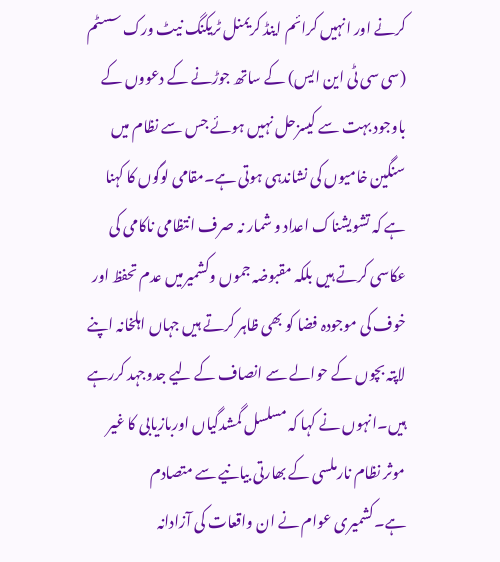کرنے اور انہیں کرائم اینڈ کریمنل ٹریکنگ نیٹ ورک سسٹم (سی سی ٹی این ایس) کے ساتھ جوڑنے کے دعووں کے باوجود بہت سے کیسزحل نہیں ہوئے جس سے نظام میں سنگین خامیوں کی نشاندہی ہوتی ہے۔مقامی لوگوں کا کہنا ہے کہ تشویشناک اعداد و شمار نہ صرف انتظامی ناکامی کی عکاسی کرتے ہیں بلکہ مقبوضہ جموں وکشمیرمیں عدم تحفظ اور خوف کی موجودہ فضا کو بھی ظاہر کرتے ہیں جہاں اہلخانہ اپنے لاپتہ بچوں کے حوالے سے انصاف کے لیے جدوجہد کررہے ہیں۔انہوں نے کہا کہ مسلسل گمشدگیاں اوربازیابی کا غیر موثر نظام نارملسی کے بھارتی بیانیے سے متصادم ہے۔کشمیری عوام نے ان واقعات کی آزادانہ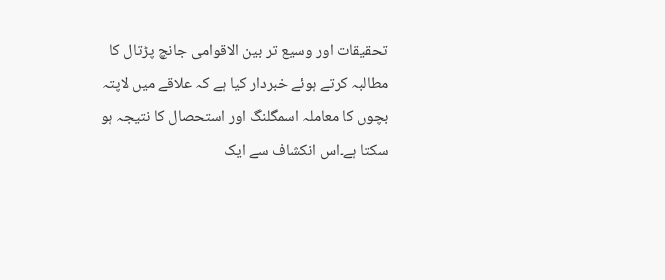تحقیقات اور وسیع تر بین الاقوامی جانچ پڑتال کا مطالبہ کرتے ہوئے خبردار کیا ہے کہ علاقے میں لاپتہ بچوں کا معاملہ اسمگلنگ اور استحصال کا نتیجہ ہو سکتا ہے۔اس انکشاف سے ایک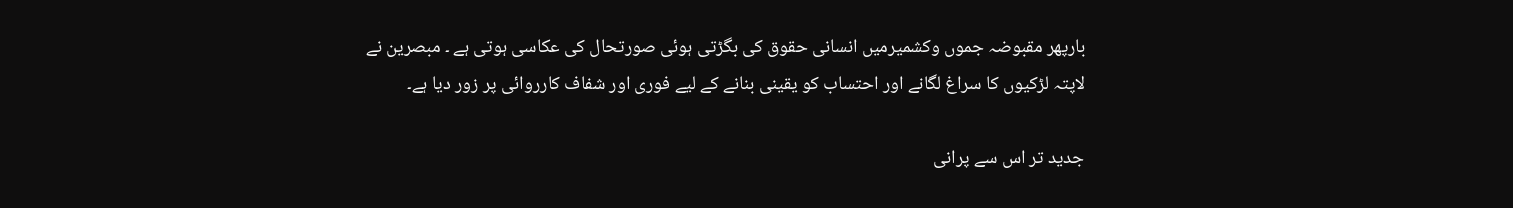بارپھر مقبوضہ جموں وکشمیرمیں انسانی حقوق کی بگڑتی ہوئی صورتحال کی عکاسی ہوتی ہے ۔ مبصرین نے لاپتہ لڑکیوں کا سراغ لگانے اور احتساب کو یقینی بنانے کے لیے فوری اور شفاف کارروائی پر زور دیا ہے۔

جدید تر اس سے پرانی